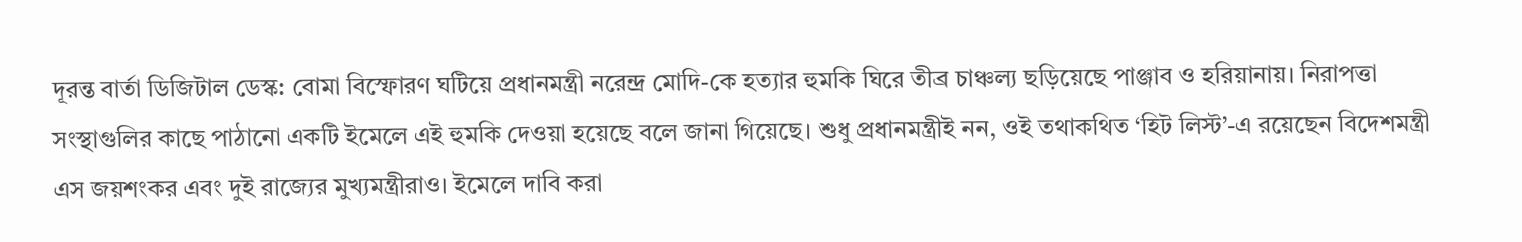দূরন্ত বার্তা ডিজিটাল ডেস্ক: বোমা বিস্ফোরণ ঘটিয়ে প্রধানমন্ত্রী নরেন্দ্র মোদি-কে হত্যার হুমকি ঘিরে তীব্র চাঞ্চল্য ছড়িয়েছে পাঞ্জাব ও হরিয়ানায়। নিরাপত্তা সংস্থাগুলির কাছে পাঠানো একটি ইমেলে এই হুমকি দেওয়া হয়েছে বলে জানা গিয়েছে। শুধু প্রধানমন্ত্রীই নন, ওই তথাকথিত ‘হিট লিস্ট’-এ রয়েছেন বিদেশমন্ত্রী এস জয়শংকর এবং দুই রাজ্যের মুখ্যমন্ত্রীরাও। ইমেলে দাবি করা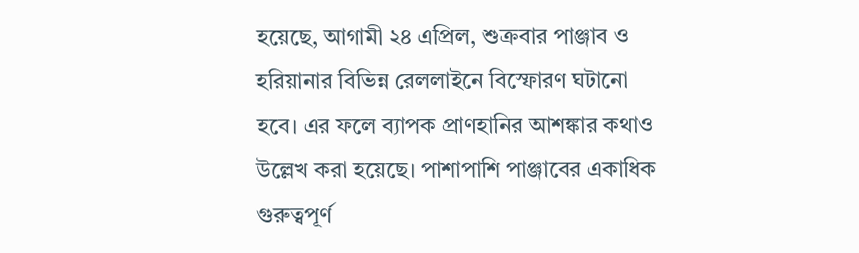হয়েছে, আগামী ২৪ এপ্রিল, শুক্রবার পাঞ্জাব ও হরিয়ানার বিভিন্ন রেললাইনে বিস্ফোরণ ঘটানো হবে। এর ফলে ব্যাপক প্রাণহানির আশঙ্কার কথাও উল্লেখ করা হয়েছে। পাশাপাশি পাঞ্জাবের একাধিক গুরুত্বপূর্ণ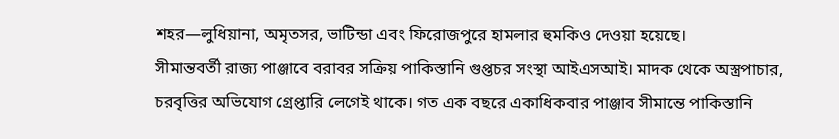শহর—লুধিয়ানা, অমৃতসর, ভাটিন্ডা এবং ফিরোজপুরে হামলার হুমকিও দেওয়া হয়েছে।
সীমান্তবর্তী রাজ্য পাঞ্জাবে বরাবর সক্রিয় পাকিস্তানি গুপ্তচর সংস্থা আইএসআই। মাদক থেকে অস্ত্রপাচার, চরবৃত্তির অভিযোগ গ্রেপ্তারি লেগেই থাকে। গত এক বছরে একাধিকবার পাঞ্জাব সীমান্তে পাকিস্তানি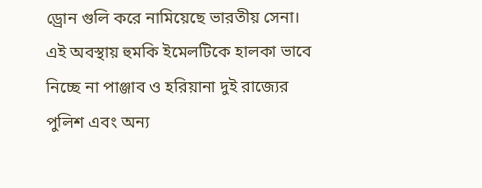ড্রোন গুলি করে নামিয়েছে ভারতীয় সেনা। এই অবস্থায় হুমকি ইমেলটিকে হালকা ভাবে নিচ্ছে না পাঞ্জাব ও হরিয়ানা দুই রাজ্যের পুলিশ এবং অন্য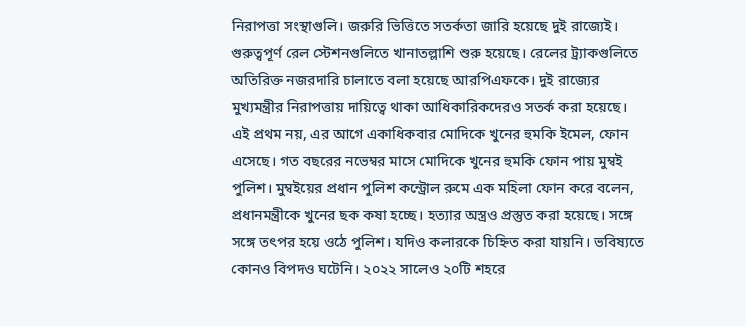নিরাপত্তা সংস্থাগুলি। জরুরি ভিত্তিতে সতর্কতা জারি হয়েছে দুই রাজ্যেই। গুরুত্বপূর্ণ রেল স্টেশনগুলিতে খানাতল্লাশি শুরু হয়েছে। রেলের ট্র্যাকগুলিতে অতিরিক্ত নজরদারি চালাতে বলা হয়েছে আরপিএফকে। দুই রাজ্যের মুখ্যমন্ত্রীর নিরাপত্তায় দায়িত্বে থাকা আধিকারিকদেরও সতর্ক করা হয়েছে।
এই প্রথম নয়, এর আগে একাধিকবার মোদিকে খুনের হুমকি ইমেল, ফোন এসেছে। গত বছরের নভেম্বর মাসে মোদিকে খুনের হুমকি ফোন পায় মুম্বই পুলিশ। মুম্বইয়ের প্রধান পুলিশ কন্ট্রোল রুমে এক মহিলা ফোন করে বলেন, প্রধানমন্ত্রীকে খুনের ছক কষা হচ্ছে। হত্যার অস্ত্রও প্রস্তুত করা হয়েছে। সঙ্গে সঙ্গে তৎপর হয়ে ওঠে পুলিশ। যদিও কলারকে চিহ্নিত করা যায়নি। ভবিষ্যতে কোনও বিপদও ঘটেনি। ২০২২ সালেও ২০টি শহরে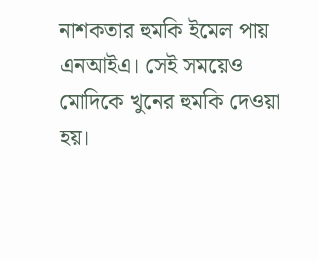নাশকতার হুমকি ইমেল পায় এনআইএ। সেই সময়েও মোদিকে খুনের হুমকি দেওয়া হয়।